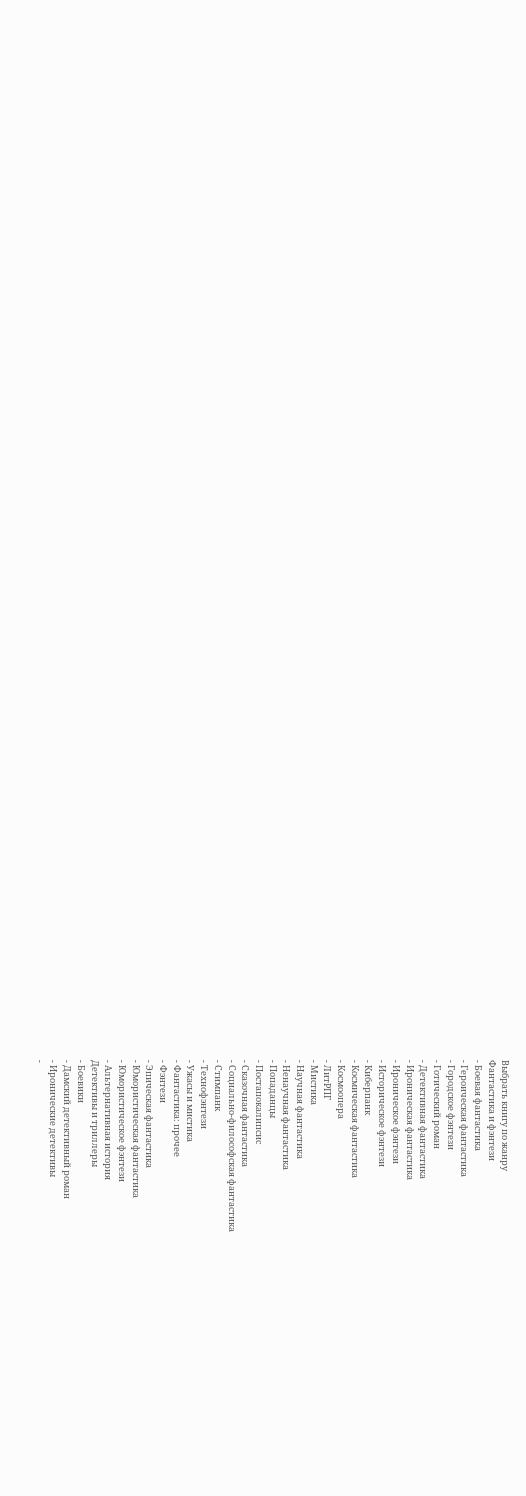Выбрать книгу по жанру
Фантастика и фэнтези
- Боевая фантастика
- Героическая фантастика
- Городское фэнтези
- Готический роман
- Детективная фантастика
- Ироническая фантастика
- Ироническое фэнтези
- Историческое фэнтези
- Киберпанк
- Космическая фантастика
- Космоопера
- ЛитРПГ
- Мистика
- Научная фантастика
- Ненаучная фантастика
- Попаданцы
- Постапокалипсис
- Сказочная фантастика
- Социально-философская фантастика
- Стимпанк
- Технофэнтези
- Ужасы и мистика
- Фантастика: прочее
- Фэнтези
- Эпическая фантастика
- Юмористическая фантастика
- Юмористическое фэнтези
- Альтернативная история
Детективы и триллеры
- Боевики
- Дамский детективный роман
- Иронические детективы
-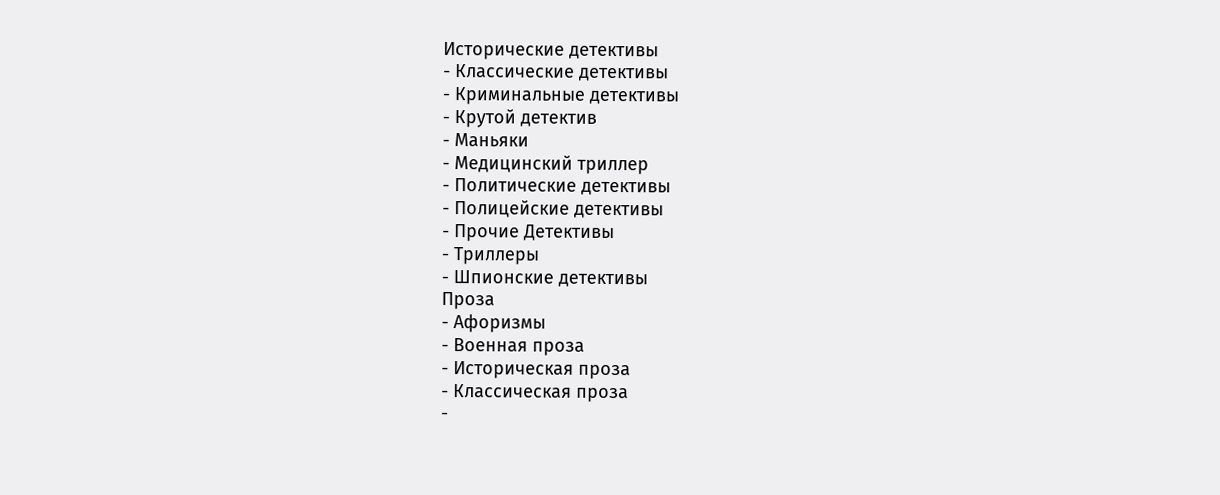Исторические детективы
- Классические детективы
- Криминальные детективы
- Крутой детектив
- Маньяки
- Медицинский триллер
- Политические детективы
- Полицейские детективы
- Прочие Детективы
- Триллеры
- Шпионские детективы
Проза
- Афоризмы
- Военная проза
- Историческая проза
- Классическая проза
-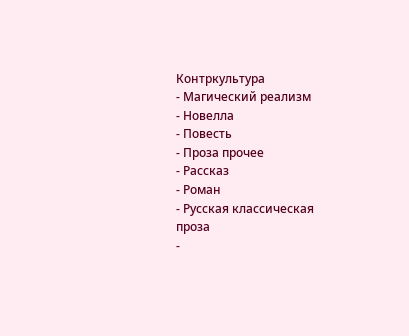Контркультура
- Магический реализм
- Новелла
- Повесть
- Проза прочее
- Рассказ
- Роман
- Русская классическая проза
-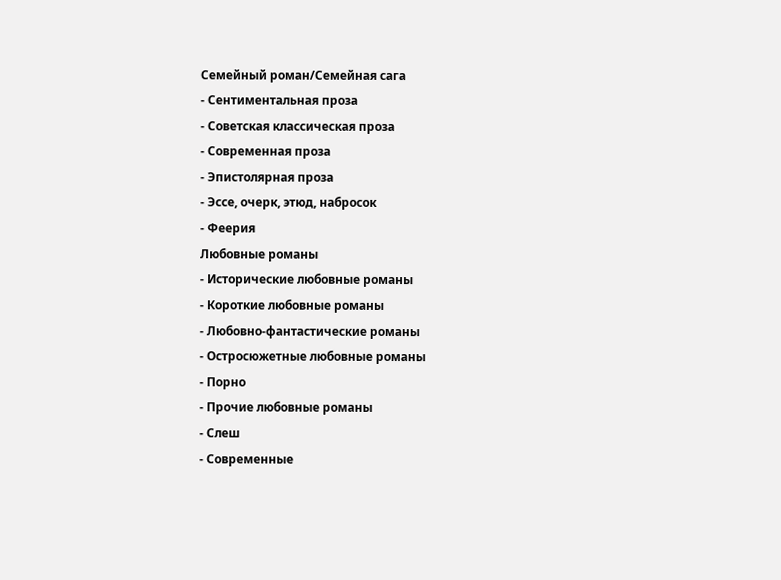Семейный роман/Семейная сага
- Сентиментальная проза
- Советская классическая проза
- Современная проза
- Эпистолярная проза
- Эссе, очерк, этюд, набросок
- Феерия
Любовные романы
- Исторические любовные романы
- Короткие любовные романы
- Любовно-фантастические романы
- Остросюжетные любовные романы
- Порно
- Прочие любовные романы
- Слеш
- Современные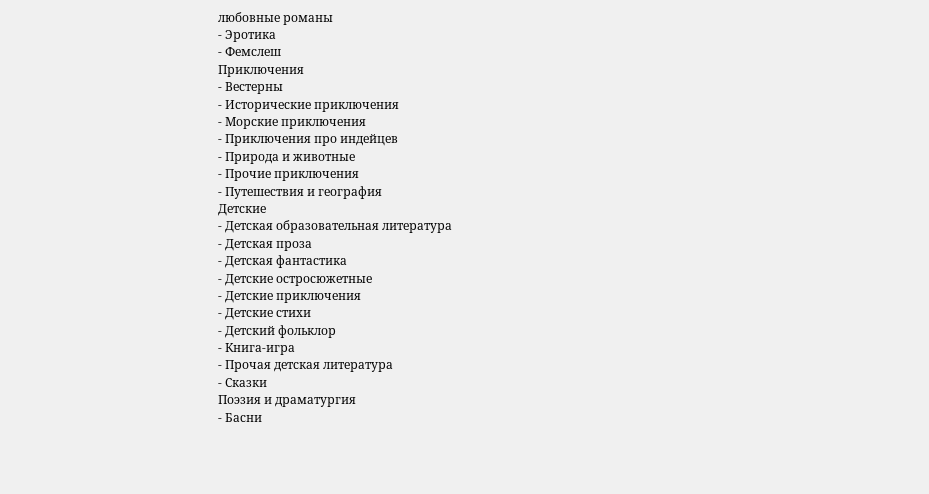любовные романы
- Эротика
- Фемслеш
Приключения
- Вестерны
- Исторические приключения
- Морские приключения
- Приключения про индейцев
- Природа и животные
- Прочие приключения
- Путешествия и география
Детские
- Детская образовательная литература
- Детская проза
- Детская фантастика
- Детские остросюжетные
- Детские приключения
- Детские стихи
- Детский фольклор
- Книга-игра
- Прочая детская литература
- Сказки
Поэзия и драматургия
- Басни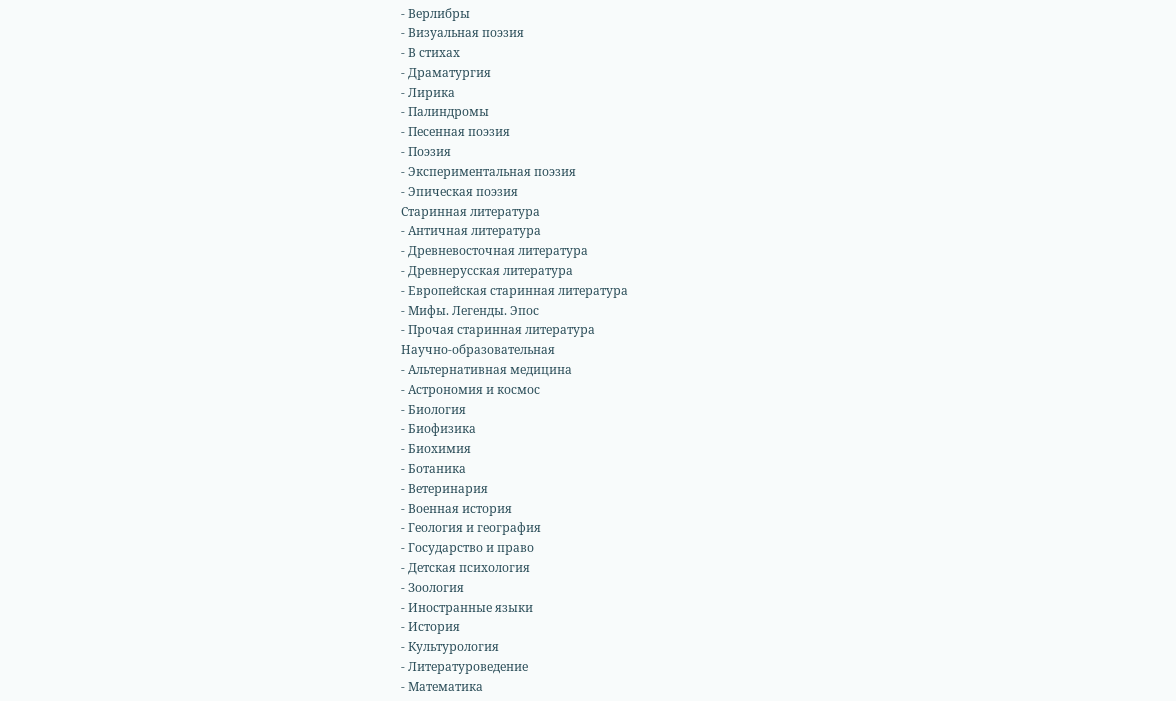- Верлибры
- Визуальная поэзия
- В стихах
- Драматургия
- Лирика
- Палиндромы
- Песенная поэзия
- Поэзия
- Экспериментальная поэзия
- Эпическая поэзия
Старинная литература
- Античная литература
- Древневосточная литература
- Древнерусская литература
- Европейская старинная литература
- Мифы. Легенды. Эпос
- Прочая старинная литература
Научно-образовательная
- Альтернативная медицина
- Астрономия и космос
- Биология
- Биофизика
- Биохимия
- Ботаника
- Ветеринария
- Военная история
- Геология и география
- Государство и право
- Детская психология
- Зоология
- Иностранные языки
- История
- Культурология
- Литературоведение
- Математика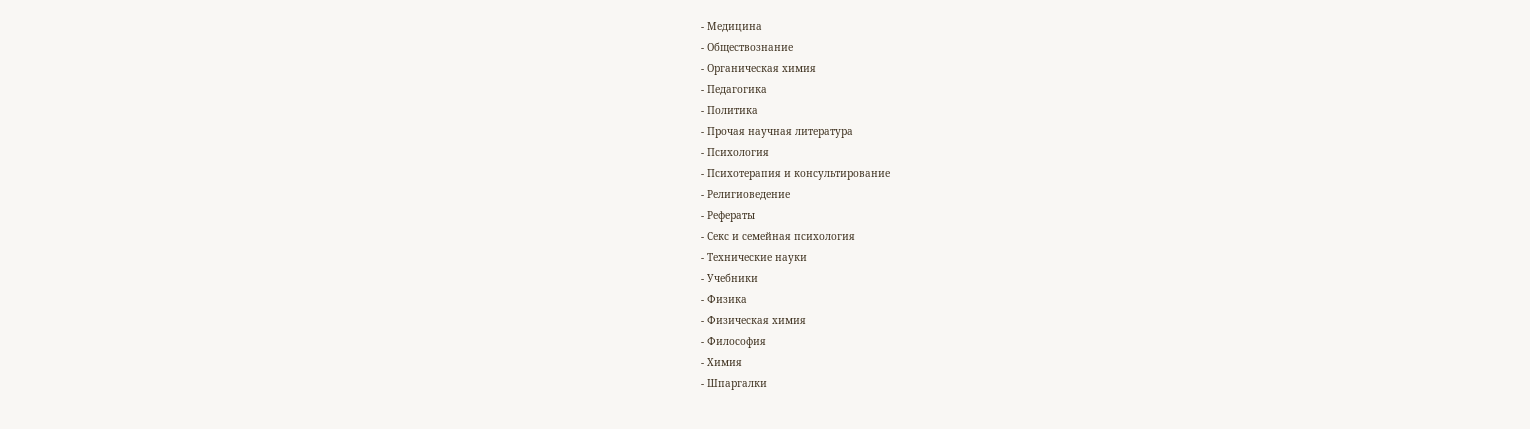- Медицина
- Обществознание
- Органическая химия
- Педагогика
- Политика
- Прочая научная литература
- Психология
- Психотерапия и консультирование
- Религиоведение
- Рефераты
- Секс и семейная психология
- Технические науки
- Учебники
- Физика
- Физическая химия
- Философия
- Химия
- Шпаргалки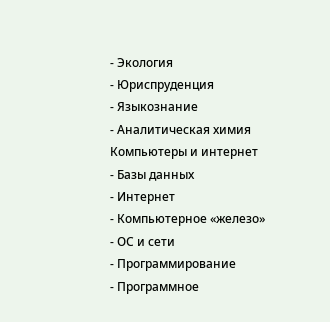- Экология
- Юриспруденция
- Языкознание
- Аналитическая химия
Компьютеры и интернет
- Базы данных
- Интернет
- Компьютерное «железо»
- ОС и сети
- Программирование
- Программное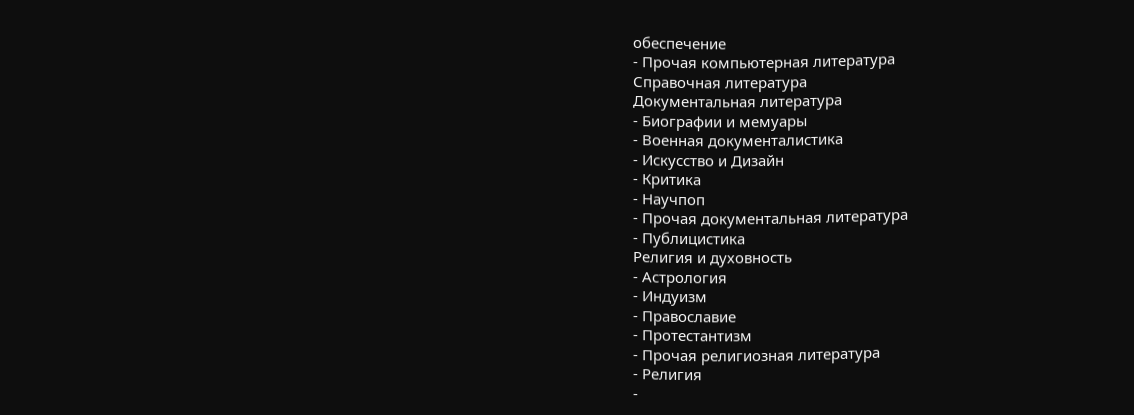обеспечение
- Прочая компьютерная литература
Справочная литература
Документальная литература
- Биографии и мемуары
- Военная документалистика
- Искусство и Дизайн
- Критика
- Научпоп
- Прочая документальная литература
- Публицистика
Религия и духовность
- Астрология
- Индуизм
- Православие
- Протестантизм
- Прочая религиозная литература
- Религия
-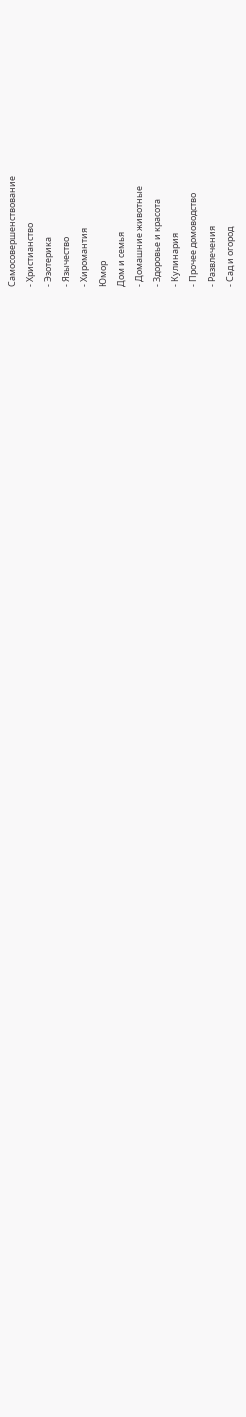Самосовершенствование
- Христианство
- Эзотерика
- Язычество
- Хиромантия
Юмор
Дом и семья
- Домашние животные
- Здоровье и красота
- Кулинария
- Прочее домоводство
- Развлечения
- Сад и огород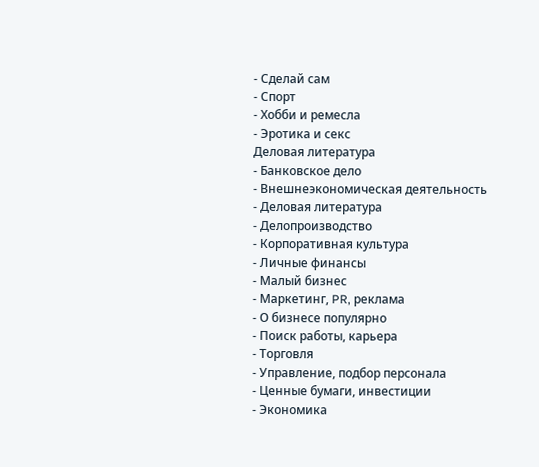- Сделай сам
- Спорт
- Хобби и ремесла
- Эротика и секс
Деловая литература
- Банковское дело
- Внешнеэкономическая деятельность
- Деловая литература
- Делопроизводство
- Корпоративная культура
- Личные финансы
- Малый бизнес
- Маркетинг, PR, реклама
- О бизнесе популярно
- Поиск работы, карьера
- Торговля
- Управление, подбор персонала
- Ценные бумаги, инвестиции
- Экономика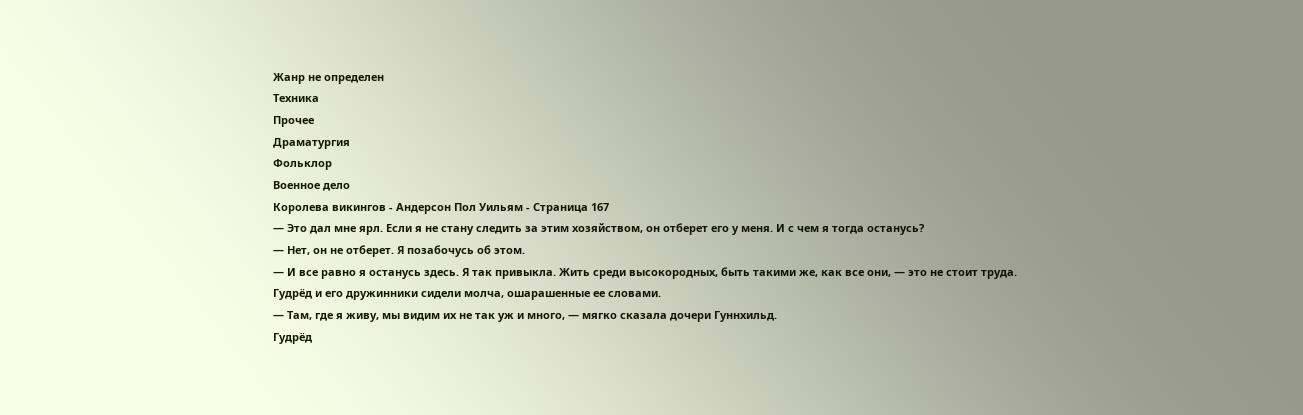Жанр не определен
Техника
Прочее
Драматургия
Фольклор
Военное дело
Королева викингов - Андерсон Пол Уильям - Страница 167
— Это дал мне ярл. Если я не стану следить за этим хозяйством, он отберет его у меня. И с чем я тогда останусь?
— Нет, он не отберет. Я позабочусь об этом.
— И все равно я останусь здесь. Я так привыкла. Жить среди высокородных, быть такими же, как все они, — это не стоит труда.
Гудрёд и его дружинники сидели молча, ошарашенные ее словами.
— Там, где я живу, мы видим их не так уж и много, — мягко сказала дочери Гуннхильд.
Гудрёд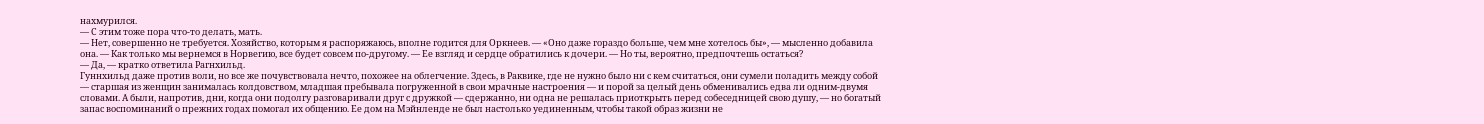нахмурился.
— С этим тоже пора что-то делать, мать.
— Нет, совершенно не требуется. Хозяйство, которым я распоряжаюсь, вполне годится для Оркнеев. — «Оно даже гораздо больше, чем мне хотелось бы», — мысленно добавила она. — Как только мы вернемся в Норвегию, все будет совсем по-другому. — Ее взгляд и сердце обратились к дочери. — Но ты, вероятно, предпочтешь остаться?
— Да, — кратко ответила Рагнхильд.
Гуннхильд даже против воли, но все же почувствовала нечто, похожее на облегчение. Здесь, в Раквике, где не нужно было ни с кем считаться, они сумели поладить между собой — старшая из женщин занималась колдовством, младшая пребывала погруженной в свои мрачные настроения — и порой за целый день обменивались едва ли одним-двумя словами. А были, напротив, дни, когда они подолгу разговаривали друг с дружкой — сдержанно, ни одна не решалась приоткрыть перед собеседницей свою душу, — но богатый запас воспоминаний о прежних годах помогал их общению. Ее дом на Мэйнленде не был настолько уединенным, чтобы такой образ жизни не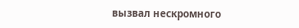вызвал нескромного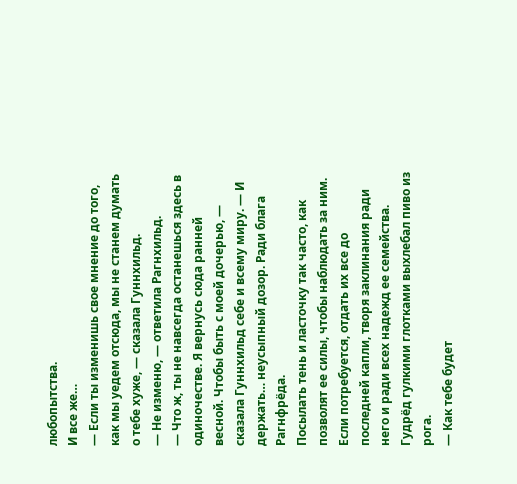любопытства.
И все же…
— Если ты изменишь свое мнение до того, как мы уедем отсюда, мы не станем думать о тебе хуже, — сказала Гуннхильд.
— Не изменю, — ответила Рагнхильд.
— Что ж, ты не навсегда останешься здесь в одиночестве. Я вернусь сюда ранней весной. Чтобы быть с моей дочерью, — сказала Гуннхильд себе и всему миру. — И держать… неусыпный дозор. Ради блага Рагнфрёда.
Посылать тень и ласточку так часто, как позволят ее силы, чтобы наблюдать за ним. Если потребуется, отдать их все до последней капли, творя заклинания ради него и ради всех надежд ее семейства.
Гудрёд гулкими глотками выхлебал пиво из рога.
— Как тебе будет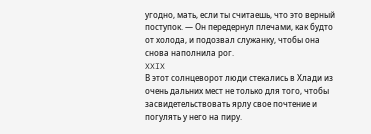угодно, мать, если ты считаешь, что это верный поступок. — Он передернул плечами, как будто от холода, и подозвал служанку, чтобы она снова наполнила рог.
XXIX
В этот солнцеворот люди стекались в Хлади из очень дальних мест не только для того, чтобы засвидетельствовать ярлу свое почтение и погулять у него на пиру.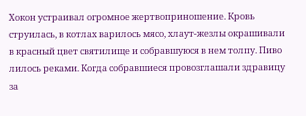Хокон устраивал огромное жертвоприношение. Кровь струилась, в котлах варилось мясо, хлаут-жезлы окрашивали в красный цвет святилище и собравшуюся в нем толпу. Пиво лилось реками. Когда собравшиеся провозглашали здравицу за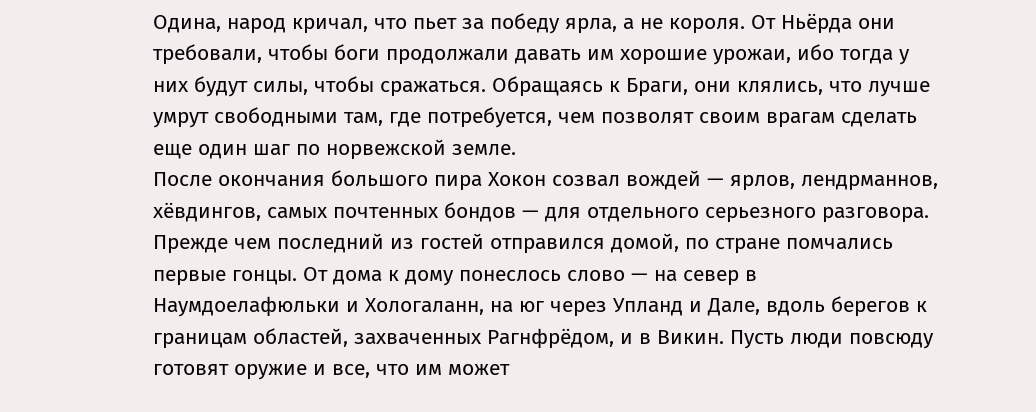Одина, народ кричал, что пьет за победу ярла, а не короля. От Ньёрда они требовали, чтобы боги продолжали давать им хорошие урожаи, ибо тогда у них будут силы, чтобы сражаться. Обращаясь к Браги, они клялись, что лучше умрут свободными там, где потребуется, чем позволят своим врагам сделать еще один шаг по норвежской земле.
После окончания большого пира Хокон созвал вождей — ярлов, лендрманнов, хёвдингов, самых почтенных бондов — для отдельного серьезного разговора. Прежде чем последний из гостей отправился домой, по стране помчались первые гонцы. От дома к дому понеслось слово — на север в Наумдоелафюльки и Хологаланн, на юг через Упланд и Дале, вдоль берегов к границам областей, захваченных Рагнфрёдом, и в Викин. Пусть люди повсюду готовят оружие и все, что им может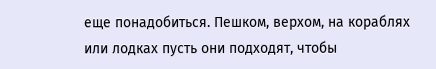еще понадобиться. Пешком, верхом, на кораблях или лодках пусть они подходят, чтобы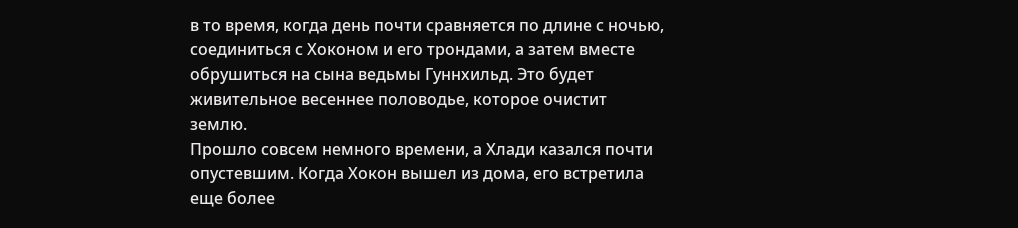в то время, когда день почти сравняется по длине с ночью, соединиться с Хоконом и его трондами, а затем вместе обрушиться на сына ведьмы Гуннхильд. Это будет живительное весеннее половодье, которое очистит землю.
Прошло совсем немного времени, а Хлади казался почти опустевшим. Когда Хокон вышел из дома, его встретила еще более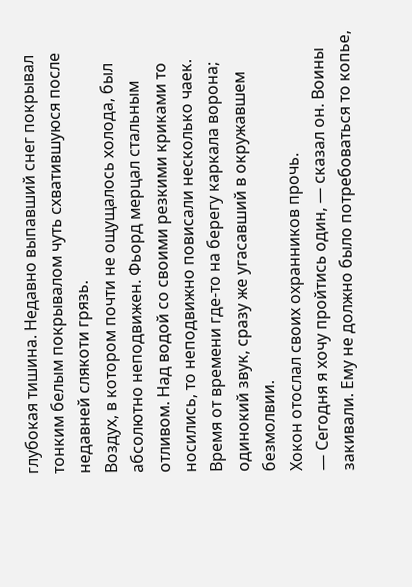глубокая тишина. Недавно выпавший снег покрывал тонким белым покрывалом чуть схватившуюся после недавней слякоти грязь.
Воздух, в котором почти не ощущалось холода, был абсолютно неподвижен. Фьорд мерцал стальным отливом. Над водой со своими резкими криками то носились, то неподвижно повисали несколько чаек. Время от времени где-то на берегу каркала ворона; одинокий звук, сразу же угасавший в окружавшем безмолвии.
Хокон отослал своих охранников прочь.
— Сегодня я хочу пройтись один, — сказал он. Воины закивали. Ему не должно было потребоваться то копье,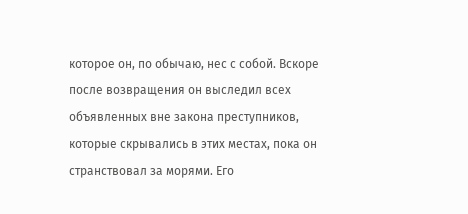которое он, по обычаю, нес с собой. Вскоре после возвращения он выследил всех объявленных вне закона преступников, которые скрывались в этих местах, пока он странствовал за морями. Его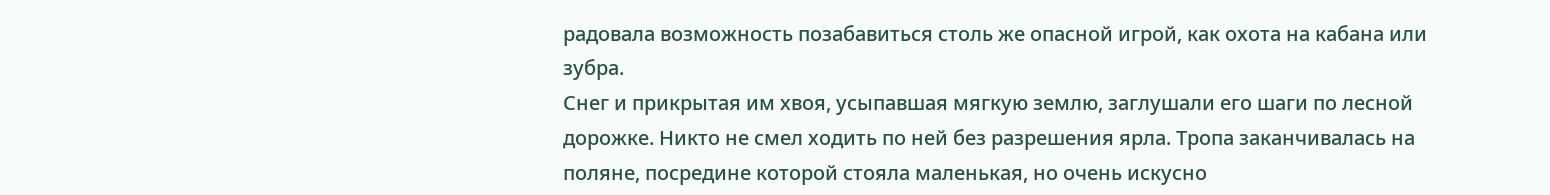радовала возможность позабавиться столь же опасной игрой, как охота на кабана или зубра.
Снег и прикрытая им хвоя, усыпавшая мягкую землю, заглушали его шаги по лесной дорожке. Никто не смел ходить по ней без разрешения ярла. Тропа заканчивалась на поляне, посредине которой стояла маленькая, но очень искусно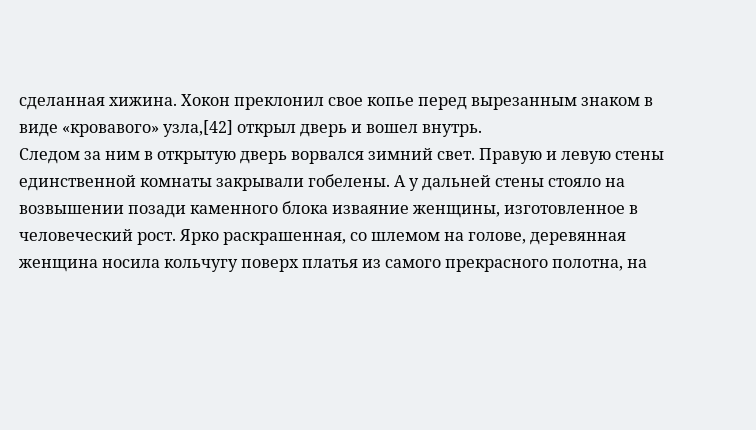сделанная хижина. Хокон преклонил свое копье перед вырезанным знаком в виде «кровавого» узла,[42] открыл дверь и вошел внутрь.
Следом за ним в открытую дверь ворвался зимний свет. Правую и левую стены единственной комнаты закрывали гобелены. А у дальней стены стояло на возвышении позади каменного блока изваяние женщины, изготовленное в человеческий рост. Ярко раскрашенная, со шлемом на голове, деревянная женщина носила кольчугу поверх платья из самого прекрасного полотна, на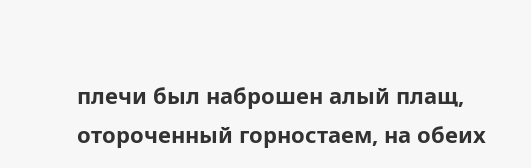плечи был наброшен алый плащ, отороченный горностаем, на обеих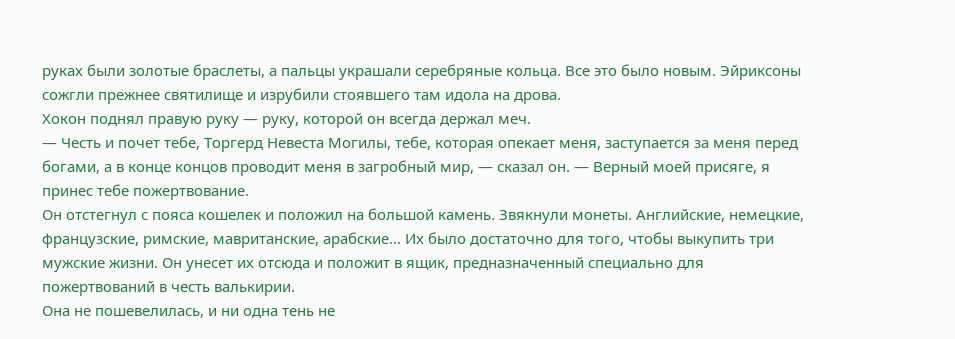руках были золотые браслеты, а пальцы украшали серебряные кольца. Все это было новым. Эйриксоны сожгли прежнее святилище и изрубили стоявшего там идола на дрова.
Хокон поднял правую руку — руку, которой он всегда держал меч.
— Честь и почет тебе, Торгерд Невеста Могилы, тебе, которая опекает меня, заступается за меня перед богами, а в конце концов проводит меня в загробный мир, — сказал он. — Верный моей присяге, я принес тебе пожертвование.
Он отстегнул с пояса кошелек и положил на большой камень. Звякнули монеты. Английские, немецкие, французские, римские, мавританские, арабские… Их было достаточно для того, чтобы выкупить три мужские жизни. Он унесет их отсюда и положит в ящик, предназначенный специально для пожертвований в честь валькирии.
Она не пошевелилась, и ни одна тень не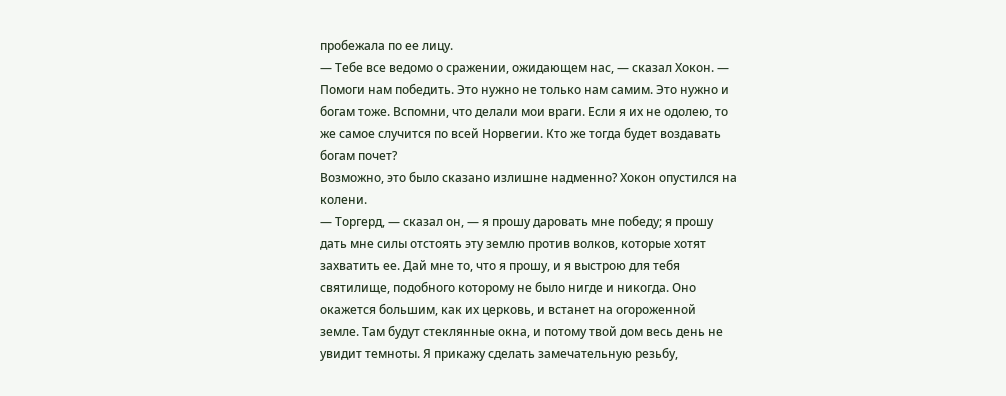пробежала по ее лицу.
— Тебе все ведомо о сражении, ожидающем нас, — сказал Хокон. — Помоги нам победить. Это нужно не только нам самим. Это нужно и богам тоже. Вспомни, что делали мои враги. Если я их не одолею, то же самое случится по всей Норвегии. Кто же тогда будет воздавать богам почет?
Возможно, это было сказано излишне надменно? Хокон опустился на колени.
— Торгерд, — сказал он, — я прошу даровать мне победу; я прошу дать мне силы отстоять эту землю против волков, которые хотят захватить ее. Дай мне то, что я прошу, и я выстрою для тебя святилище, подобного которому не было нигде и никогда. Оно окажется большим, как их церковь, и встанет на огороженной земле. Там будут стеклянные окна, и потому твой дом весь день не увидит темноты. Я прикажу сделать замечательную резьбу,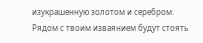изукрашенную золотом и серебром. Рядом с твоим изваянием будут стоять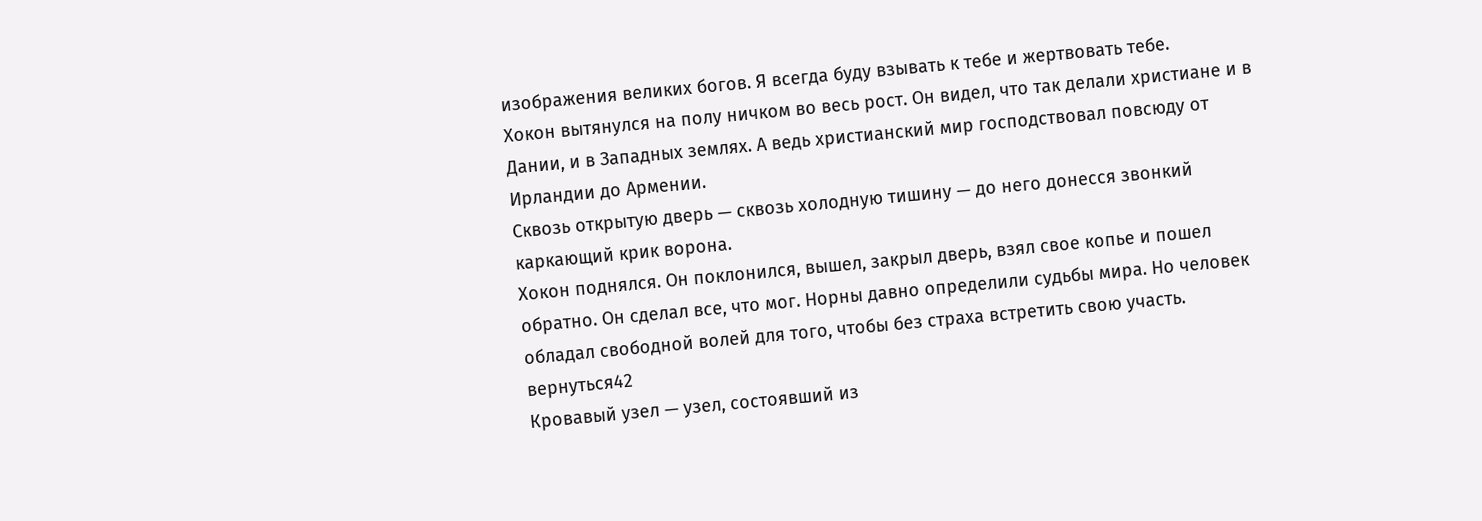изображения великих богов. Я всегда буду взывать к тебе и жертвовать тебе.
Хокон вытянулся на полу ничком во весь рост. Он видел, что так делали христиане и в Дании, и в Западных землях. А ведь христианский мир господствовал повсюду от Ирландии до Армении.
Сквозь открытую дверь — сквозь холодную тишину — до него донесся звонкий каркающий крик ворона.
Хокон поднялся. Он поклонился, вышел, закрыл дверь, взял свое копье и пошел обратно. Он сделал все, что мог. Норны давно определили судьбы мира. Но человек обладал свободной волей для того, чтобы без страха встретить свою участь.
вернуться42
Кровавый узел — узел, состоявший из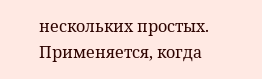нескольких простых. Применяется, когда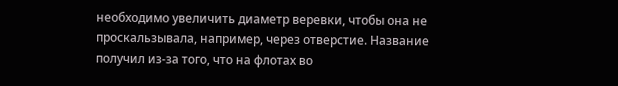необходимо увеличить диаметр веревки, чтобы она не проскальзывала, например, через отверстие. Название получил из-за того, что на флотах во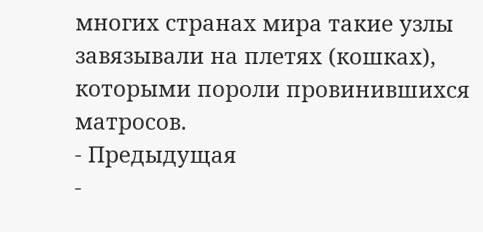многих странах мира такие узлы завязывали на плетях (кошках), которыми пороли провинившихся матросов.
- Предыдущая
-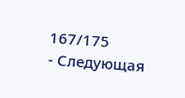167/175
- Следующая